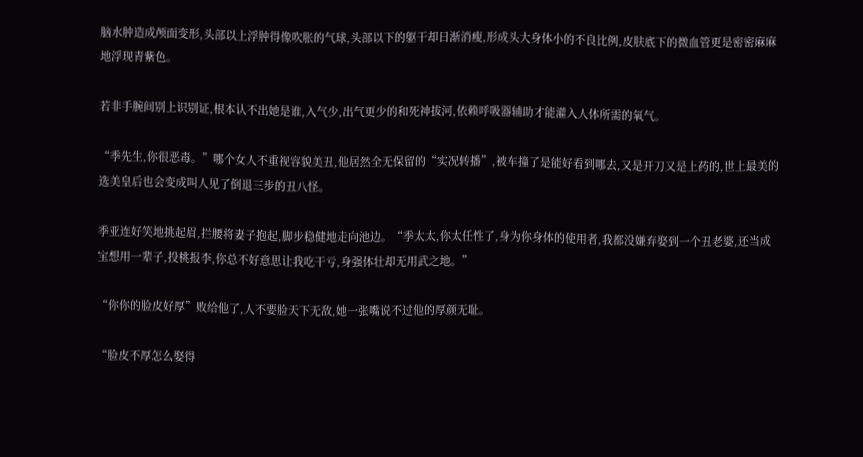脑水肿造成颅面变形,头部以上浮肿得像吹胀的气球,头部以下的躯干却日渐消瘦,形成头大身体小的不良比例,皮肤底下的微血管更是密密麻麻地浮现青紫色。

若非手腕间别上识别证,根本认不出她是谁,入气少,出气更少的和死神拔河,依赖呼吸器辅助才能灌入人体所需的氧气。

“季先生,你很恶毒。”哪个女人不重视容貌美丑,他居然全无保留的“实况转播”,被车撞了是能好看到哪去,又是开刀又是上药的,世上最美的选美皇后也会变成叫人见了倒退三步的丑八怪。

季亚连好笑地挑起眉,拦腰将妻子抱起,脚步稳健地走向池边。“季太太,你太任性了,身为你身体的使用者,我都没嫌弃娶到一个丑老婆,还当成宝想用一辈子,投桃报李,你总不好意思让我吃干亏,身强体壮却无用武之地。”

“你你的脸皮好厚”败给他了,人不要脸天下无敌,她一张嘴说不过他的厚颜无耻。

“脸皮不厚怎么娶得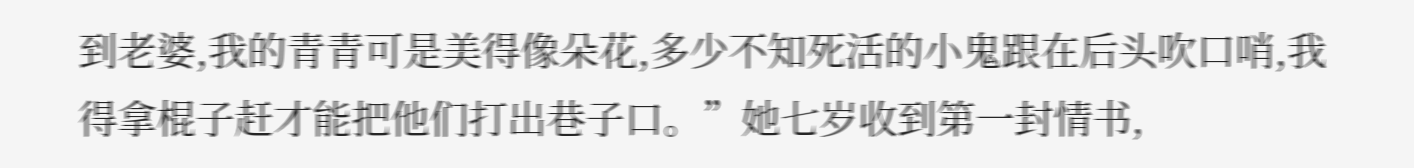到老婆,我的青青可是美得像朵花,多少不知死活的小鬼跟在后头吹口哨,我得拿棍子赶才能把他们打出巷子口。”她七岁收到第一封情书,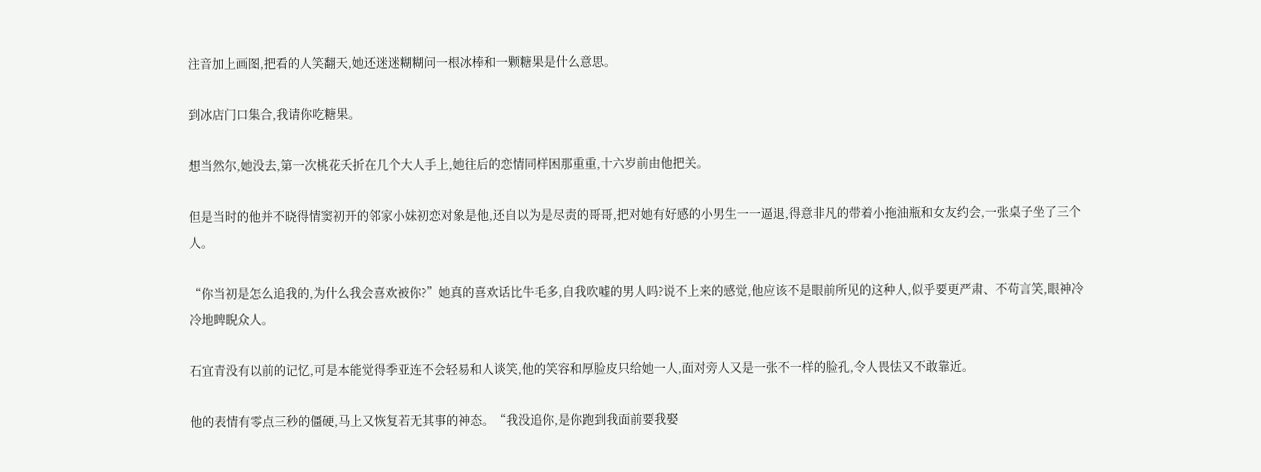注音加上画图,把看的人笑翻天,她还迷迷糊糊问一根冰棒和一颗糖果是什么意思。

到冰店门口集合,我请你吃糖果。

想当然尔,她没去,第一次桃花夭折在几个大人手上,她往后的恋情同样困那重重,十六岁前由他把关。

但是当时的他并不晓得情窦初开的邻家小妹初恋对象是他,还自以为是尽责的哥哥,把对她有好感的小男生一一逼退,得意非凡的带着小拖油瓶和女友约会,一张桌子坐了三个人。

“你当初是怎么追我的,为什么我会喜欢被你?”她真的喜欢话比牛毛多,自我吹嘘的男人吗?说不上来的感觉,他应该不是眼前所见的这种人,似乎要更严肃、不苟言笑,眼神冷冷地睥睨众人。

石宜青没有以前的记忆,可是本能觉得季亚连不会轻易和人谈笑,他的笑容和厚脸皮只给她一人,面对旁人又是一张不一样的脸孔,令人畏怯又不敢靠近。

他的表情有零点三秒的僵硬,马上又恢复若无其事的神态。“我没追你,是你跑到我面前要我娶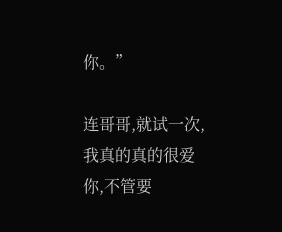你。”

连哥哥,就试一次,我真的真的很爱你,不管要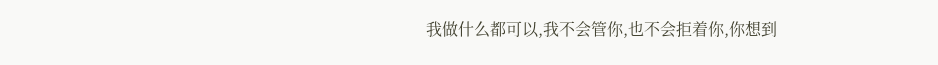我做什么都可以,我不会管你,也不会拒着你,你想到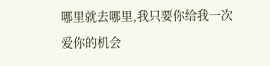哪里就去哪里,我只要你给我一次爱你的机会